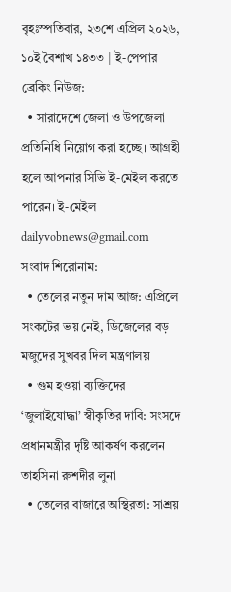বৃহঃস্পতিবার, ২৩শে এপ্রিল ২০২৬, ১০ই বৈশাখ ১৪৩৩ | ই-পেপার
ব্রেকিং নিউজ:
  • সারাদেশে জেলা ও উপজেলা প্রতিনিধি নিয়োগ করা হচ্ছে। আগ্রহী হলে আপনার সিভি ই-মেইল করতে পারেন। ই-মেইল dailyvobnews@gmail.com
সংবাদ শিরোনাম:
  • তেলের নতুন দাম আজ: এপ্রিলে সংকটের ভয় নেই, ডিজেলের বড় মজুদের সুখবর দিল মন্ত্রণালয়
  • গুম হওয়া ব্যক্তিদের ‘জুলাইযোদ্ধা’ স্বীকৃতির দাবি: সংসদে প্রধানমন্ত্রীর দৃষ্টি আকর্ষণ করলেন তাহসিনা রুশদীর লুনা
  • তেলের বাজারে অস্থিরতা: সাশ্রয়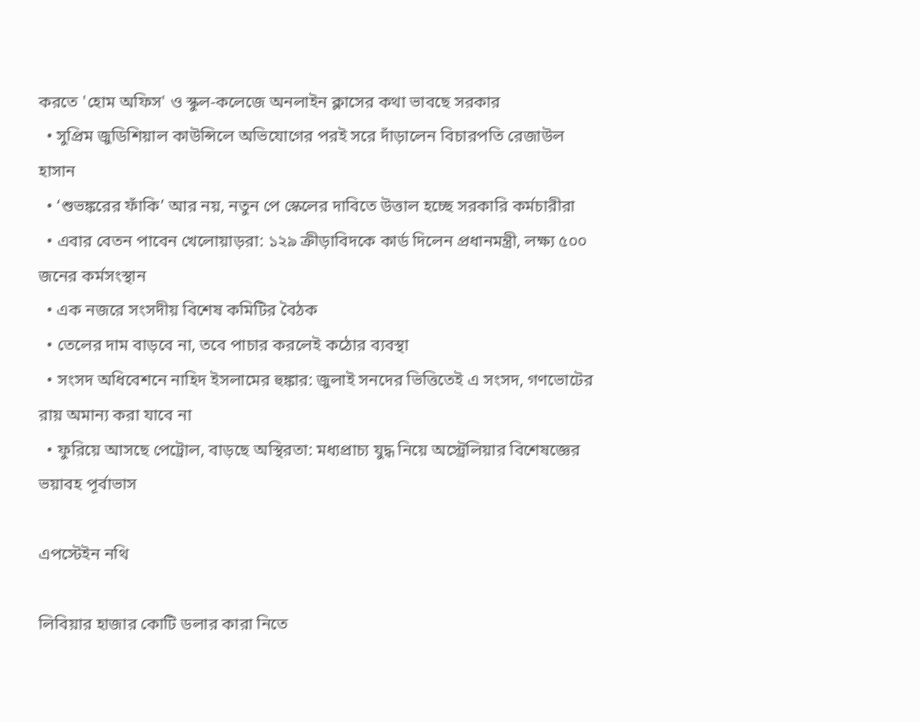করতে 'হোম অফিস' ও স্কুল-কলেজে অনলাইন ক্লাসের কথা ভাবছে সরকার
  • সুপ্রিম জুডিশিয়াল কাউন্সিলে অভিযোগের পরই সরে দাঁড়ালেন বিচারপতি রেজাউল হাসান
  • ‘শুভঙ্করের ফাঁকি’ আর নয়, নতুন পে স্কেলের দাবিতে উত্তাল হচ্ছে সরকারি কর্মচারীরা
  • এবার বেতন পাবেন খেলোয়াড়রা: ১২৯ ক্রীড়াবিদকে কার্ড দিলেন প্রধানমন্ত্রী, লক্ষ্য ৫০০ জনের কর্মসংস্থান
  • এক নজরে সংসদীয় বিশেষ কমিটির বৈঠক
  • তেলের দাম বাড়বে না, তবে পাচার করলেই কঠোর ব্যবস্থা
  • সংসদ অধিবেশনে নাহিদ ইসলামের হুঙ্কার: জুলাই সনদের ভিত্তিতেই এ সংসদ, গণভোটের রায় অমান্য করা যাবে না
  • ফুরিয়ে আসছে পেট্রোল, বাড়ছে অস্থিরতা: মধ্যপ্রাচ্য যুদ্ধ নিয়ে অস্ট্রেলিয়ার বিশেষজ্ঞের ভয়াবহ পূর্বাভাস

এপস্টেইন নথি

লিবিয়ার হাজার কোটি ডলার কারা নিতে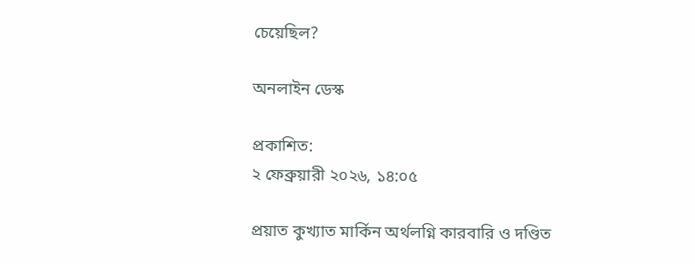চেয়েছিল?

অনলাইন ডেস্ক

প্রকাশিত:
২ ফেব্রুয়ারী ২০২৬, ১৪:০৫

প্রয়াত কুখ্যাত মার্কিন অর্থলগ্নি কারবারি ও দণ্ডিত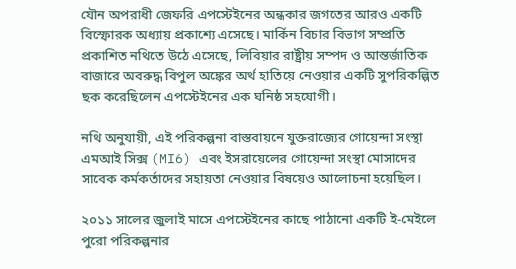যৌন অপরাধী জেফরি এপস্টেইনের অন্ধকার জগতের আরও একটি বিস্ফোরক অধ্যায় প্রকাশ্যে এসেছে। মার্কিন বিচার বিভাগ সম্প্রতি প্রকাশিত নথিতে উঠে এসেছে, লিবিয়ার রাষ্ট্রীয় সম্পদ ও আন্তর্জাতিক বাজারে অবরুদ্ধ বিপুল অঙ্কের অর্থ হাতিয়ে নেওয়ার একটি সুপরিকল্পিত ছক করেছিলেন এপস্টেইনের এক ঘনিষ্ঠ সহযোগী।

নথি অনুযায়ী, এই পরিকল্পনা বাস্তবায়নে যুক্তরাজ্যের গোয়েন্দা সংস্থা এমআই সিক্স (MI6) এবং ইসরায়েলের গোয়েন্দা সংস্থা মোসাদের সাবেক কর্মকর্তাদের সহায়তা নেওয়ার বিষয়েও আলোচনা হয়েছিল।

২০১১ সালের জুলাই মাসে এপস্টেইনের কাছে পাঠানো একটি ই-মেইলে পুরো পরিকল্পনার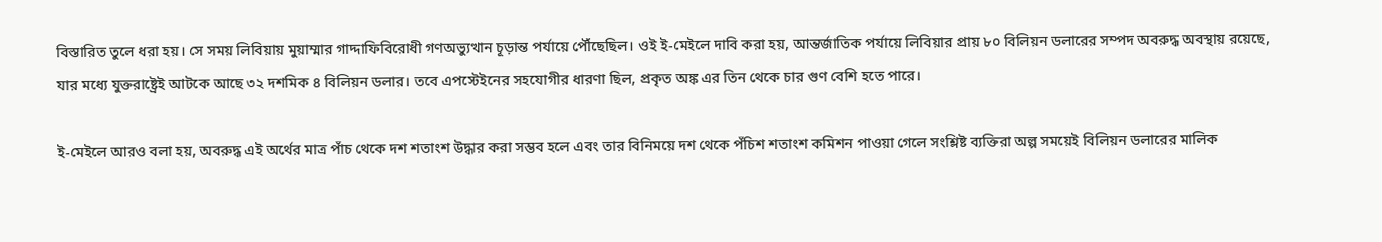বিস্তারিত তুলে ধরা হয়। সে সময় লিবিয়ায় মুয়াম্মার গাদ্দাফিবিরোধী গণঅভ্যুত্থান চূড়ান্ত পর্যায়ে পৌঁছেছিল। ওই ই-মেইলে দাবি করা হয়, আন্তর্জাতিক পর্যায়ে লিবিয়ার প্রায় ৮০ বিলিয়ন ডলারের সম্পদ অবরুদ্ধ অবস্থায় রয়েছে, যার মধ্যে যুক্তরাষ্ট্রেই আটকে আছে ৩২ দশমিক ৪ বিলিয়ন ডলার। তবে এপস্টেইনের সহযোগীর ধারণা ছিল, প্রকৃত অঙ্ক এর তিন থেকে চার গুণ বেশি হতে পারে।

ই-মেইলে আরও বলা হয়, অবরুদ্ধ এই অর্থের মাত্র পাঁচ থেকে দশ শতাংশ উদ্ধার করা সম্ভব হলে এবং তার বিনিময়ে দশ থেকে পঁচিশ শতাংশ কমিশন পাওয়া গেলে সংশ্লিষ্ট ব্যক্তিরা অল্প সময়েই বিলিয়ন ডলারের মালিক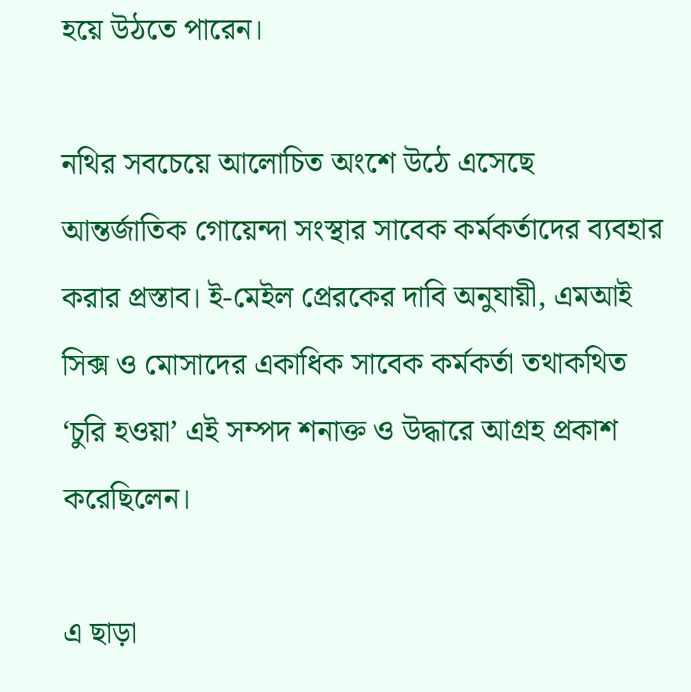হয়ে উঠতে পারেন।

নথির সবচেয়ে আলোচিত অংশে উঠে এসেছে আন্তর্জাতিক গোয়েন্দা সংস্থার সাবেক কর্মকর্তাদের ব্যবহার করার প্রস্তাব। ই-মেইল প্রেরকের দাবি অনুযায়ী, এমআই সিক্স ও মোসাদের একাধিক সাবেক কর্মকর্তা তথাকথিত ‘চুরি হওয়া’ এই সম্পদ শনাক্ত ও উদ্ধারে আগ্রহ প্রকাশ করেছিলেন।

এ ছাড়া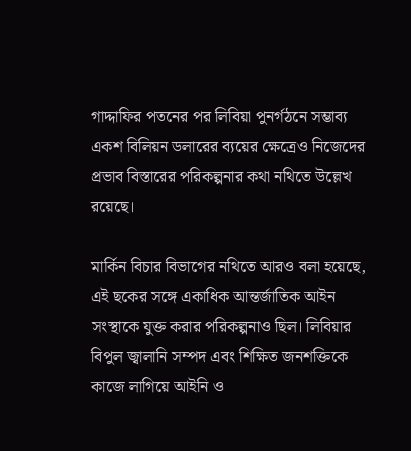গাদ্দাফির পতনের পর লিবিয়া পুনর্গঠনে সম্ভাব্য একশ বিলিয়ন ডলারের ব্যয়ের ক্ষেত্রেও নিজেদের প্রভাব বিস্তারের পরিকল্পনার কথা নথিতে উল্লেখ রয়েছে।

মার্কিন বিচার বিভাগের নথিতে আরও বলা হয়েছে, এই ছকের সঙ্গে একাধিক আন্তর্জাতিক আইন সংস্থাকে যুক্ত করার পরিকল্পনাও ছিল। লিবিয়ার বিপুল জ্বালানি সম্পদ এবং শিক্ষিত জনশক্তিকে কাজে লাগিয়ে আইনি ও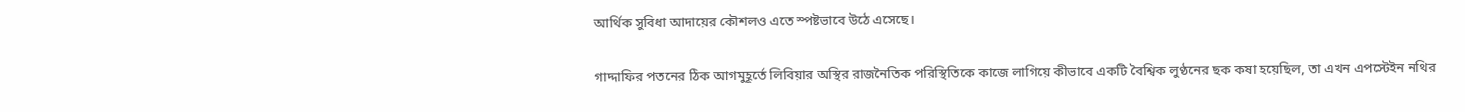আর্থিক সুবিধা আদায়ের কৌশলও এতে স্পষ্টভাবে উঠে এসেছে।

গাদ্দাফির পতনের ঠিক আগমুহূর্তে লিবিয়ার অস্থির রাজনৈতিক পরিস্থিতিকে কাজে লাগিয়ে কীভাবে একটি বৈশ্বিক লুণ্ঠনের ছক কষা হয়েছিল, তা এখন এপস্টেইন নথির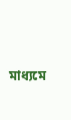মাধ্যমে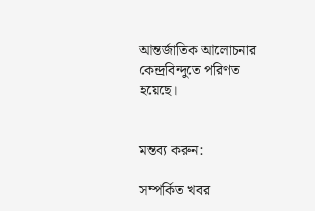আন্তর্জাতিক আলোচনার কেন্দ্রবিন্দুতে পরিণত হয়েছে।


মন্তব্য করুন:

সম্পর্কিত খবর